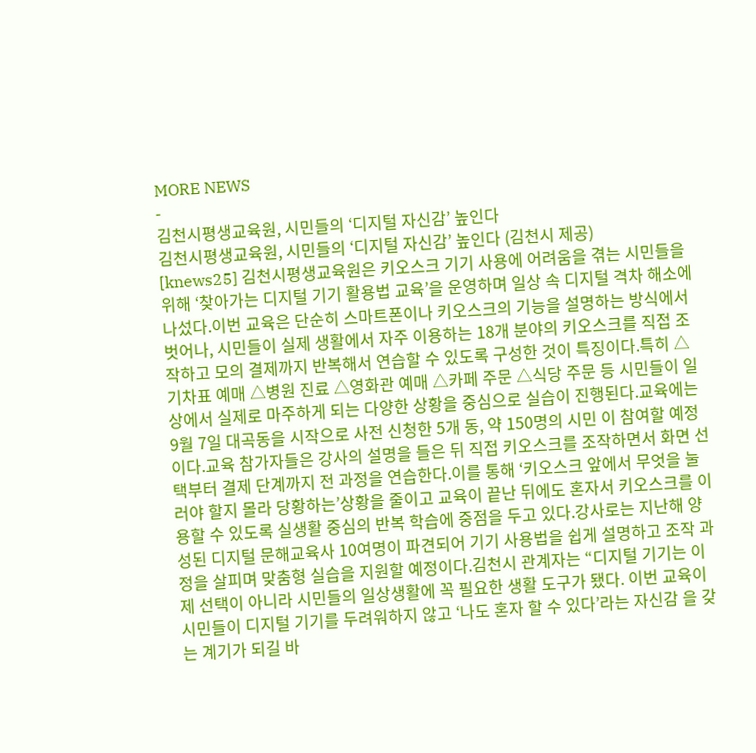MORE NEWS
-
김천시평생교육원, 시민들의 ‘디지털 자신감’ 높인다
김천시평생교육원, 시민들의 ‘디지털 자신감’ 높인다 (김천시 제공)
[knews25] 김천시평생교육원은 키오스크 기기 사용에 어려움을 겪는 시민들을 위해 ‘찾아가는 디지털 기기 활용법 교육’을 운영하며 일상 속 디지털 격차 해소에 나섰다.이번 교육은 단순히 스마트폰이나 키오스크의 기능을 설명하는 방식에서 벗어나, 시민들이 실제 생활에서 자주 이용하는 18개 분야의 키오스크를 직접 조작하고 모의 결제까지 반복해서 연습할 수 있도록 구성한 것이 특징이다.특히 △기차표 예매 △병원 진료 △영화관 예매 △카페 주문 △식당 주문 등 시민들이 일상에서 실제로 마주하게 되는 다양한 상황을 중심으로 실습이 진행된다.교육에는 9월 7일 대곡동을 시작으로 사전 신청한 5개 동, 약 150명의 시민 이 참여할 예정이다.교육 참가자들은 강사의 설명을 들은 뒤 직접 키오스크를 조작하면서 화면 선택부터 결제 단계까지 전 과정을 연습한다.이를 통해 ‘키오스크 앞에서 무엇을 눌러야 할지 몰라 당황하는’상황을 줄이고 교육이 끝난 뒤에도 혼자서 키오스크를 이용할 수 있도록 실생활 중심의 반복 학습에 중점을 두고 있다.강사로는 지난해 양성된 디지털 문해교육사 10여명이 파견되어 기기 사용법을 쉽게 설명하고 조작 과정을 살피며 맞춤형 실습을 지원할 예정이다.김천시 관계자는 “디지털 기기는 이제 선택이 아니라 시민들의 일상생활에 꼭 필요한 생활 도구가 됐다. 이번 교육이 시민들이 디지털 기기를 두려워하지 않고 ‘나도 혼자 할 수 있다’라는 자신감 을 갖는 계기가 되길 바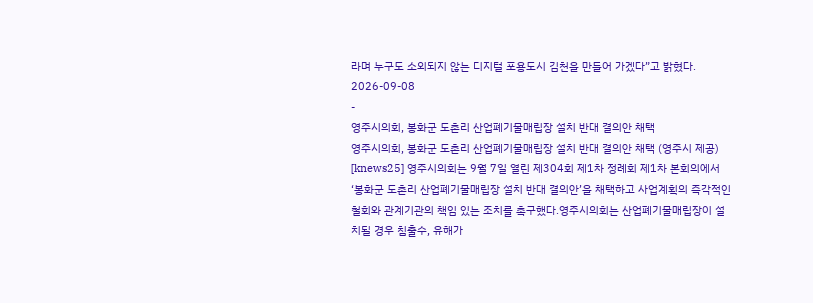라며 누구도 소외되지 않는 디지털 포용도시 김천을 만들어 가겠다”고 밝혔다.
2026-09-08
-
영주시의회, 봉화군 도촌리 산업폐기물매립장 설치 반대 결의안 채택
영주시의회, 봉화군 도촌리 산업폐기물매립장 설치 반대 결의안 채택 (영주시 제공)
[knews25] 영주시의회는 9월 7일 열린 제304회 제1차 정례회 제1차 본회의에서 ‘봉화군 도촌리 산업폐기물매립장 설치 반대 결의안’을 채택하고 사업계획의 즉각적인 철회와 관계기관의 책임 있는 조치를 촉구했다.영주시의회는 산업폐기물매립장이 설치될 경우 침출수, 유해가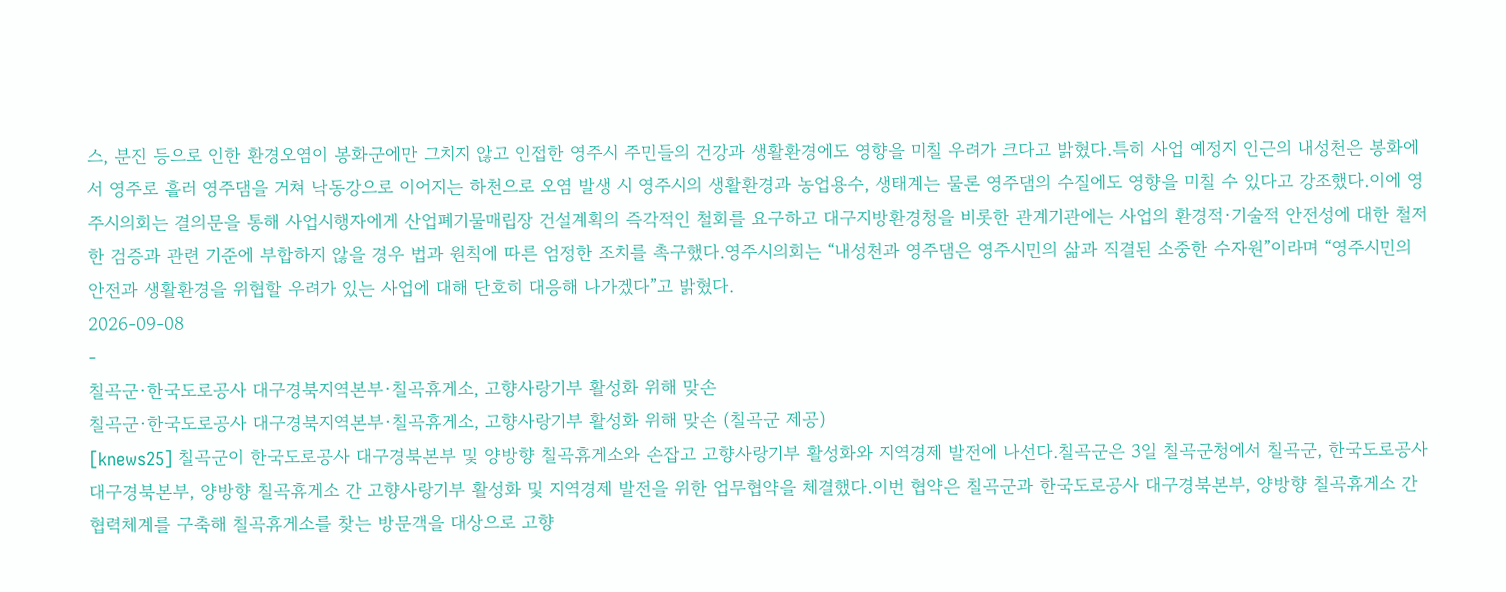스, 분진 등으로 인한 환경오염이 봉화군에만 그치지 않고 인접한 영주시 주민들의 건강과 생활환경에도 영향을 미칠 우려가 크다고 밝혔다.특히 사업 예정지 인근의 내성천은 봉화에서 영주로 흘러 영주댐을 거쳐 낙동강으로 이어지는 하천으로 오염 발생 시 영주시의 생활환경과 농업용수, 생태계는 물론 영주댐의 수질에도 영향을 미칠 수 있다고 강조했다.이에 영주시의회는 결의문을 통해 사업시행자에게 산업폐기물매립장 건설계획의 즉각적인 철회를 요구하고 대구지방환경청을 비롯한 관계기관에는 사업의 환경적·기술적 안전성에 대한 철저한 검증과 관련 기준에 부합하지 않을 경우 법과 원칙에 따른 엄정한 조치를 촉구했다.영주시의회는 “내성천과 영주댐은 영주시민의 삶과 직결된 소중한 수자원”이라며 “영주시민의 안전과 생활환경을 위협할 우려가 있는 사업에 대해 단호히 대응해 나가겠다”고 밝혔다.
2026-09-08
-
칠곡군·한국도로공사 대구경북지역본부·칠곡휴게소, 고향사랑기부 활성화 위해 맞손
칠곡군·한국도로공사 대구경북지역본부·칠곡휴게소, 고향사랑기부 활성화 위해 맞손 (칠곡군 제공)
[knews25] 칠곡군이 한국도로공사 대구경북본부 및 양방향 칠곡휴게소와 손잡고 고향사랑기부 활성화와 지역경제 발전에 나선다.칠곡군은 3일 칠곡군청에서 칠곡군, 한국도로공사 대구경북본부, 양방향 칠곡휴게소 간 고향사랑기부 활성화 및 지역경제 발전을 위한 업무협약을 체결했다.이번 협약은 칠곡군과 한국도로공사 대구경북본부, 양방향 칠곡휴게소 간 협력체계를 구축해 칠곡휴게소를 찾는 방문객을 대상으로 고향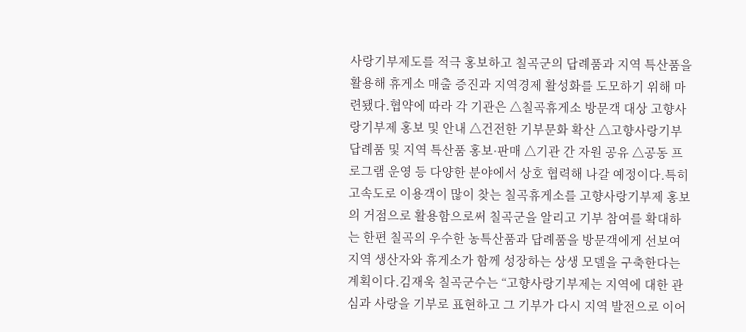사랑기부제도를 적극 홍보하고 칠곡군의 답례품과 지역 특산품을 활용해 휴게소 매출 증진과 지역경제 활성화를 도모하기 위해 마련됐다.협약에 따라 각 기관은 △칠곡휴게소 방문객 대상 고향사랑기부제 홍보 및 안내 △건전한 기부문화 확산 △고향사랑기부 답례품 및 지역 특산품 홍보·판매 △기관 간 자원 공유 △공동 프로그램 운영 등 다양한 분야에서 상호 협력해 나갈 예정이다.특히 고속도로 이용객이 많이 찾는 칠곡휴게소를 고향사랑기부제 홍보의 거점으로 활용함으로써 칠곡군을 알리고 기부 참여를 확대하는 한편 칠곡의 우수한 농특산품과 답례품을 방문객에게 선보여 지역 생산자와 휴게소가 함께 성장하는 상생 모델을 구축한다는 계획이다.김재욱 칠곡군수는 “고향사랑기부제는 지역에 대한 관심과 사랑을 기부로 표현하고 그 기부가 다시 지역 발전으로 이어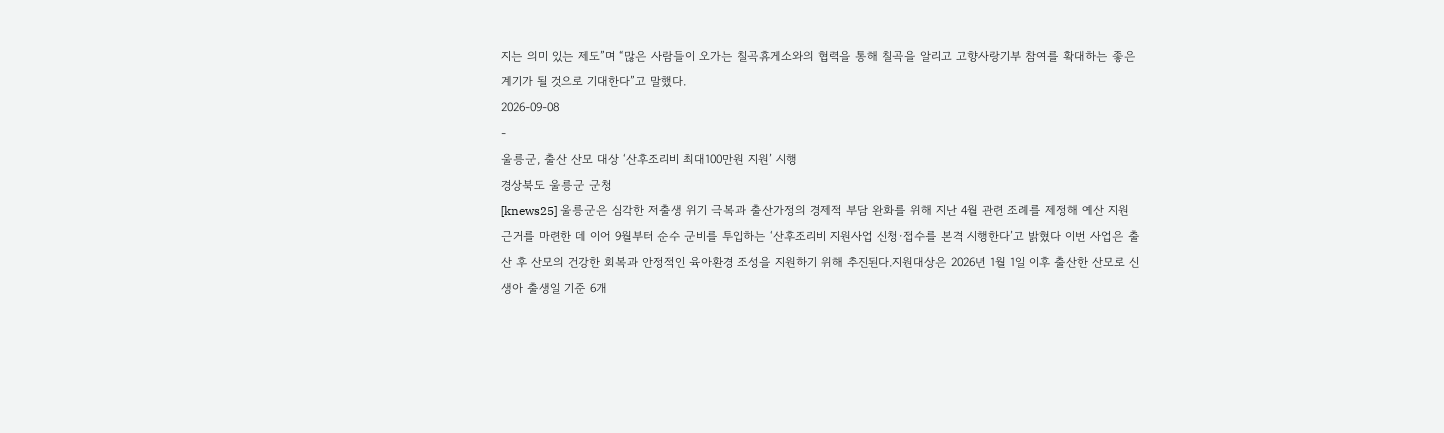지는 의미 있는 제도”며 “많은 사람들이 오가는 칠곡휴게소와의 협력을 통해 칠곡을 알리고 고향사랑기부 참여를 확대하는 좋은 계기가 될 것으로 기대한다”고 말했다.
2026-09-08
-
울릉군, 출산 산모 대상 ‘산후조리비 최대100만원 지원’ 시행
경상북도 울릉군 군청
[knews25] 울릉군은 심각한 저출생 위기 극복과 출산가정의 경제적 부담 완화를 위해 지난 4월 관련 조례를 제정해 예산 지원 근거를 마련한 데 이어 9월부터 순수 군비를 투입하는 ‘산후조리비 지원사업 신청·접수를 본격 시행한다’고 밝혔다 이번 사업은 출산 후 산모의 건강한 회복과 안정적인 육아환경 조성을 지원하기 위해 추진된다.지원대상은 2026년 1월 1일 이후 출산한 산모로 신생아 출생일 기준 6개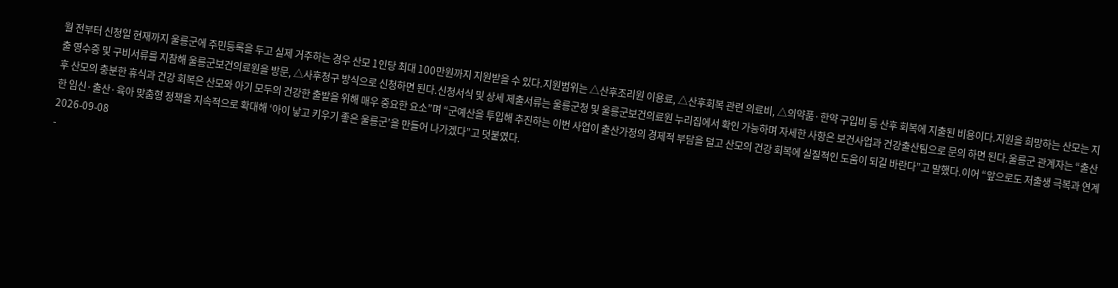월 전부터 신청일 현재까지 울릉군에 주민등록을 두고 실제 거주하는 경우 산모 1인당 최대 100만원까지 지원받을 수 있다.지원범위는 △산후조리원 이용료, △산후회복 관련 의료비, △의약품·한약 구입비 등 산후 회복에 지출된 비용이다.지원을 희망하는 산모는 지출 영수증 및 구비서류를 지참해 울릉군보건의료원을 방문, △사후청구 방식으로 신청하면 된다.신청서식 및 상세 제출서류는 울릉군청 및 울릉군보건의료원 누리집에서 확인 가능하며 자세한 사항은 보건사업과 건강출산팀으로 문의 하면 된다.울릉군 관계자는 “출산 후 산모의 충분한 휴식과 건강 회복은 산모와 아기 모두의 건강한 출발을 위해 매우 중요한 요소”며 “군예산을 투입해 추진하는 이번 사업이 출산가정의 경제적 부담을 덜고 산모의 건강 회복에 실질적인 도움이 되길 바란다”고 말했다.이어 “앞으로도 저출생 극복과 연계한 임신·출산·육아 맞춤형 정책을 지속적으로 확대해 ‘아이 낳고 키우기 좋은 울릉군’을 만들어 나가겠다”고 덧붙였다.
2026-09-08
-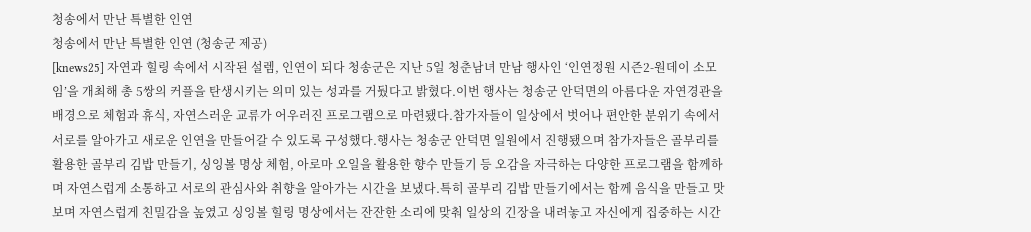청송에서 만난 특별한 인연
청송에서 만난 특별한 인연 (청송군 제공)
[knews25] 자연과 힐링 속에서 시작된 설렘, 인연이 되다 청송군은 지난 5일 청춘남녀 만남 행사인 ‘인연정원 시즌2-원데이 소모임’을 개최해 총 5쌍의 커플을 탄생시키는 의미 있는 성과를 거뒀다고 밝혔다.이번 행사는 청송군 안덕면의 아름다운 자연경관을 배경으로 체험과 휴식, 자연스러운 교류가 어우러진 프로그램으로 마련됐다.참가자들이 일상에서 벗어나 편안한 분위기 속에서 서로를 알아가고 새로운 인연을 만들어갈 수 있도록 구성했다.행사는 청송군 안덕면 일원에서 진행됐으며 참가자들은 골부리를 활용한 골부리 김밥 만들기, 싱잉볼 명상 체험, 아로마 오일을 활용한 향수 만들기 등 오감을 자극하는 다양한 프로그램을 함께하며 자연스럽게 소통하고 서로의 관심사와 취향을 알아가는 시간을 보냈다.특히 골부리 김밥 만들기에서는 함께 음식을 만들고 맛보며 자연스럽게 친밀감을 높였고 싱잉볼 힐링 명상에서는 잔잔한 소리에 맞춰 일상의 긴장을 내려놓고 자신에게 집중하는 시간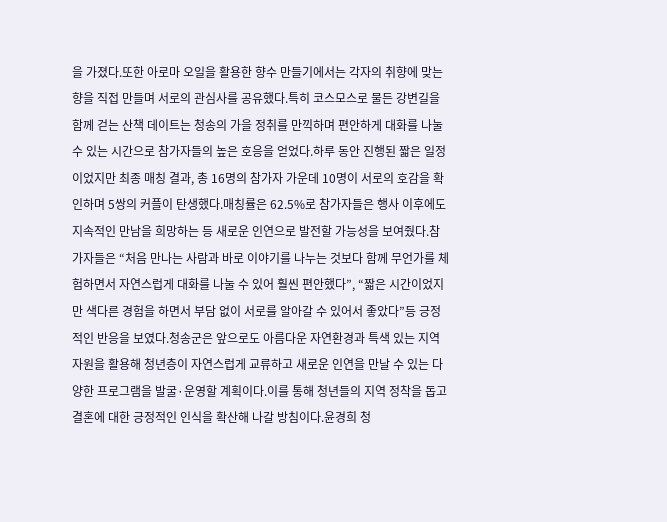을 가졌다.또한 아로마 오일을 활용한 향수 만들기에서는 각자의 취향에 맞는 향을 직접 만들며 서로의 관심사를 공유했다.특히 코스모스로 물든 강변길을 함께 걷는 산책 데이트는 청송의 가을 정취를 만끽하며 편안하게 대화를 나눌 수 있는 시간으로 참가자들의 높은 호응을 얻었다.하루 동안 진행된 짧은 일정이었지만 최종 매칭 결과, 총 16명의 참가자 가운데 10명이 서로의 호감을 확인하며 5쌍의 커플이 탄생했다.매칭률은 62.5%로 참가자들은 행사 이후에도 지속적인 만남을 희망하는 등 새로운 인연으로 발전할 가능성을 보여줬다.참가자들은 “처음 만나는 사람과 바로 이야기를 나누는 것보다 함께 무언가를 체험하면서 자연스럽게 대화를 나눌 수 있어 훨씬 편안했다”, “짧은 시간이었지만 색다른 경험을 하면서 부담 없이 서로를 알아갈 수 있어서 좋았다”등 긍정적인 반응을 보였다.청송군은 앞으로도 아름다운 자연환경과 특색 있는 지역 자원을 활용해 청년층이 자연스럽게 교류하고 새로운 인연을 만날 수 있는 다양한 프로그램을 발굴·운영할 계획이다.이를 통해 청년들의 지역 정착을 돕고 결혼에 대한 긍정적인 인식을 확산해 나갈 방침이다.윤경희 청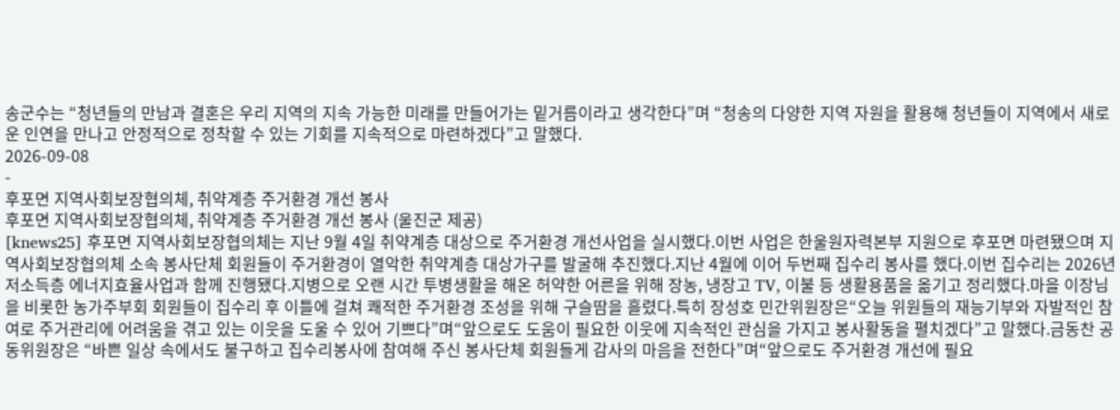송군수는 “청년들의 만남과 결혼은 우리 지역의 지속 가능한 미래를 만들어가는 밑거름이라고 생각한다”며 “청송의 다양한 지역 자원을 활용해 청년들이 지역에서 새로운 인연을 만나고 안정적으로 정착할 수 있는 기회를 지속적으로 마련하겠다”고 말했다.
2026-09-08
-
후포면 지역사회보장협의체, 취약계층 주거환경 개선 봉사
후포면 지역사회보장협의체, 취약계층 주거환경 개선 봉사 (울진군 제공)
[knews25] 후포면 지역사회보장협의체는 지난 9월 4일 취약계층 대상으로 주거환경 개선사업을 실시했다.이번 사업은 한울원자력본부 지원으로 후포면 마련됐으며 지역사회보장협의체 소속 봉사단체 회원들이 주거환경이 열악한 취약계층 대상가구를 발굴해 추진했다.지난 4월에 이어 두번째 집수리 봉사를 했다.이번 집수리는 2026년 저소득층 에너지효율사업과 함께 진행됐다.지병으로 오랜 시간 투병생활을 해온 허약한 어른을 위해 장농, 냉장고 TV, 이불 등 생활용품을 옮기고 정리했다.마을 이장님을 비롯한 농가주부회 회원들이 집수리 후 이틀에 걸쳐 쾌적한 주거환경 조성을 위해 구슬땀을 흘렸다.특히 장성호 민간위원장은“오늘 위원들의 재능기부와 자발적인 참여로 주거관리에 어려움을 겪고 있는 이웃을 도울 수 있어 기쁘다”며“앞으로도 도움이 필요한 이웃에 지속적인 관심을 가지고 봉사활동을 펼치겠다”고 말했다.금동찬 공동위원장은 “바쁜 일상 속에서도 불구하고 집수리봉사에 참여해 주신 봉사단체 회원들게 감사의 마음을 전한다”며“앞으로도 주거환경 개선에 필요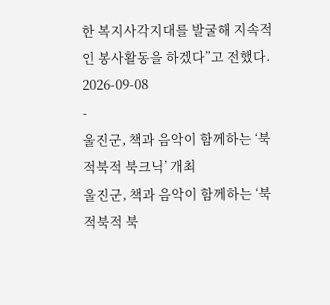한 복지사각지대를 발굴해 지속적인 봉사활동을 하겠다”고 전했다.
2026-09-08
-
울진군, 책과 음악이 함께하는 ‘북적북적 북크닉’ 개최
울진군, 책과 음악이 함께하는 ‘북적북적 북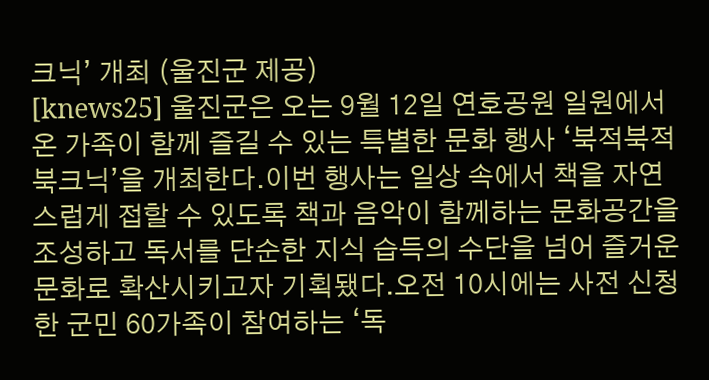크닉’ 개최 (울진군 제공)
[knews25] 울진군은 오는 9월 12일 연호공원 일원에서 온 가족이 함께 즐길 수 있는 특별한 문화 행사 ‘북적북적 북크닉’을 개최한다.이번 행사는 일상 속에서 책을 자연스럽게 접할 수 있도록 책과 음악이 함께하는 문화공간을 조성하고 독서를 단순한 지식 습득의 수단을 넘어 즐거운 문화로 확산시키고자 기획됐다.오전 10시에는 사전 신청한 군민 60가족이 참여하는 ‘독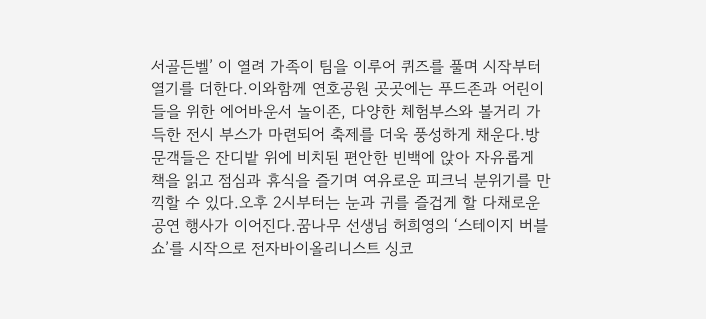서골든벨’ 이 열려 가족이 팀을 이루어 퀴즈를 풀며 시작부터 열기를 더한다.이와함께 연호공원 곳곳에는 푸드존과 어린이들을 위한 에어바운서 놀이존, 다양한 체험부스와 볼거리 가득한 전시 부스가 마련되어 축제를 더욱 풍성하게 채운다.방문객들은 잔디밭 위에 비치된 편안한 빈백에 앉아 자유롭게 책을 읽고 점심과 휴식을 즐기며 여유로운 피크닉 분위기를 만끽할 수 있다.오후 2시부터는 눈과 귀를 즐겁게 할 다채로운 공연 행사가 이어진다.꿈나무 선생님 허희영의 ‘스테이지 버블쇼’를 시작으로 전자바이올리니스트 싱코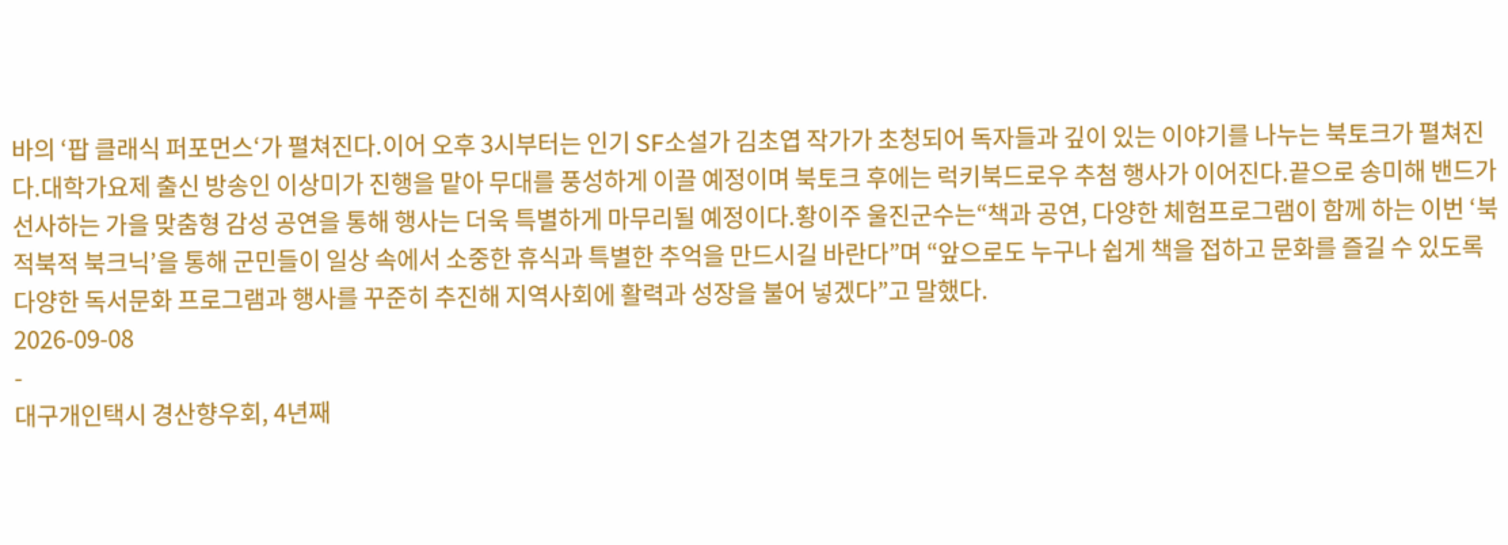바의 ‘팝 클래식 퍼포먼스‘가 펼쳐진다.이어 오후 3시부터는 인기 SF소설가 김초엽 작가가 초청되어 독자들과 깊이 있는 이야기를 나누는 북토크가 펼쳐진다.대학가요제 출신 방송인 이상미가 진행을 맡아 무대를 풍성하게 이끌 예정이며 북토크 후에는 럭키북드로우 추첨 행사가 이어진다.끝으로 송미해 밴드가 선사하는 가을 맞춤형 감성 공연을 통해 행사는 더욱 특별하게 마무리될 예정이다.황이주 울진군수는“책과 공연, 다양한 체험프로그램이 함께 하는 이번 ‘북적북적 북크닉’을 통해 군민들이 일상 속에서 소중한 휴식과 특별한 추억을 만드시길 바란다”며 “앞으로도 누구나 쉽게 책을 접하고 문화를 즐길 수 있도록 다양한 독서문화 프로그램과 행사를 꾸준히 추진해 지역사회에 활력과 성장을 불어 넣겠다”고 말했다.
2026-09-08
-
대구개인택시 경산향우회, 4년째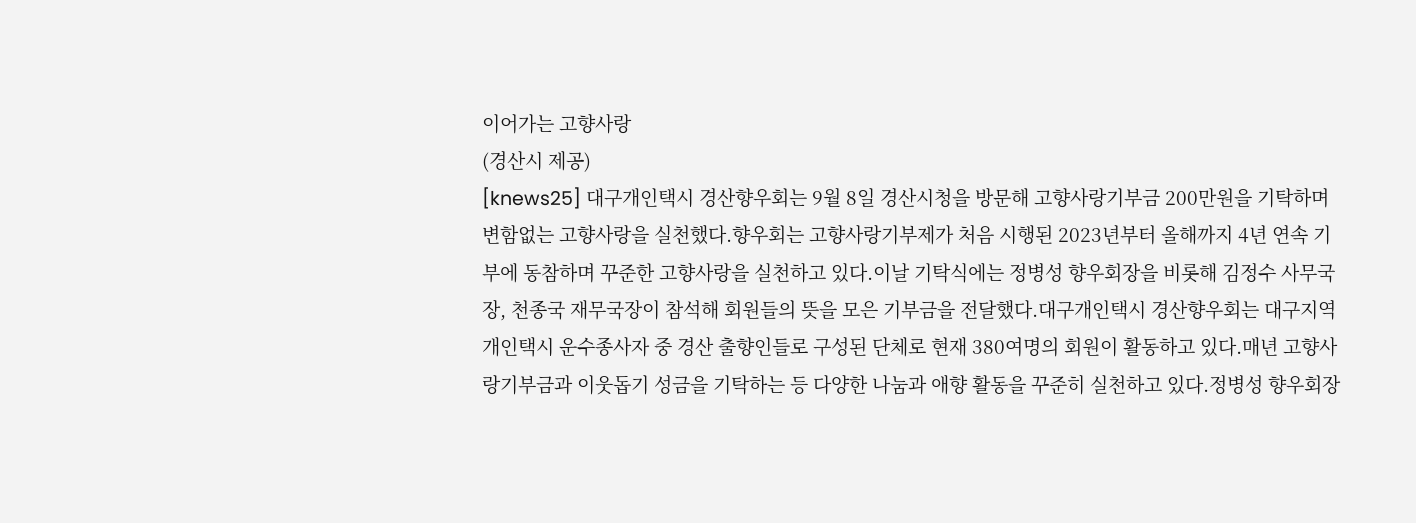이어가는 고향사랑
(경산시 제공)
[knews25] 대구개인택시 경산향우회는 9월 8일 경산시청을 방문해 고향사랑기부금 200만원을 기탁하며 변함없는 고향사랑을 실천했다.향우회는 고향사랑기부제가 처음 시행된 2023년부터 올해까지 4년 연속 기부에 동참하며 꾸준한 고향사랑을 실천하고 있다.이날 기탁식에는 정병성 향우회장을 비롯해 김정수 사무국장, 천종국 재무국장이 참석해 회원들의 뜻을 모은 기부금을 전달했다.대구개인택시 경산향우회는 대구지역 개인택시 운수종사자 중 경산 출향인들로 구성된 단체로 현재 380여명의 회원이 활동하고 있다.매년 고향사랑기부금과 이웃돕기 성금을 기탁하는 등 다양한 나눔과 애향 활동을 꾸준히 실천하고 있다.정병성 향우회장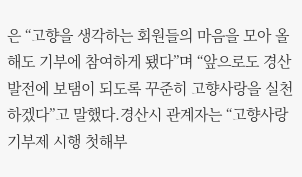은 “고향을 생각하는 회원들의 마음을 모아 올해도 기부에 참여하게 됐다”며 “앞으로도 경산 발전에 보탬이 되도록 꾸준히 고향사랑을 실천하겠다”고 말했다.경산시 관계자는 “고향사랑기부제 시행 첫해부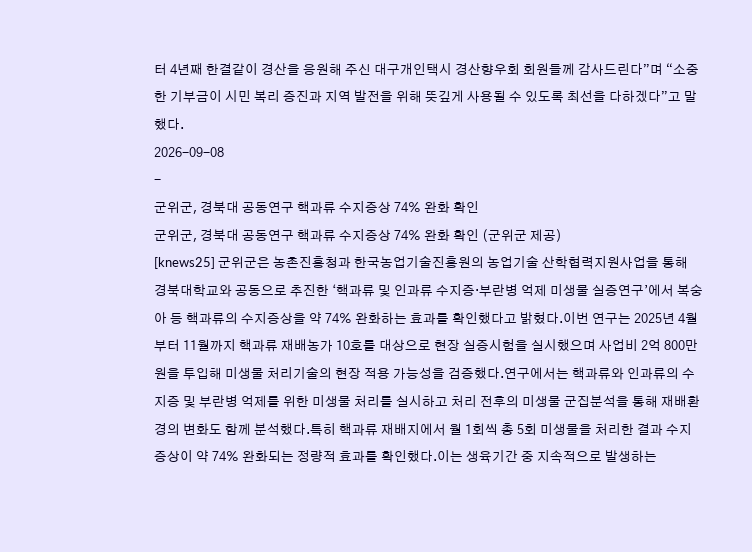터 4년째 한결같이 경산을 응원해 주신 대구개인택시 경산향우회 회원들께 감사드린다”며 “소중한 기부금이 시민 복리 증진과 지역 발전을 위해 뜻깊게 사용될 수 있도록 최선을 다하겠다”고 말했다.
2026-09-08
-
군위군, 경북대 공동연구 핵과류 수지증상 74% 완화 확인
군위군, 경북대 공동연구 핵과류 수지증상 74% 완화 확인 (군위군 제공)
[knews25] 군위군은 농촌진흥청과 한국농업기술진흥원의 농업기술 산학협력지원사업을 통해 경북대학교와 공동으로 추진한 ‘핵과류 및 인과류 수지증·부란병 억제 미생물 실증연구’에서 복숭아 등 핵과류의 수지증상을 약 74% 완화하는 효과를 확인했다고 밝혔다.이번 연구는 2025년 4월부터 11월까지 핵과류 재배농가 10호를 대상으로 현장 실증시험을 실시했으며 사업비 2억 800만원을 투입해 미생물 처리기술의 현장 적용 가능성을 검증했다.연구에서는 핵과류와 인과류의 수지증 및 부란병 억제를 위한 미생물 처리를 실시하고 처리 전후의 미생물 군집분석을 통해 재배환경의 변화도 함께 분석했다.특히 핵과류 재배지에서 월 1회씩 총 5회 미생물을 처리한 결과 수지증상이 약 74% 완화되는 정량적 효과를 확인했다.이는 생육기간 중 지속적으로 발생하는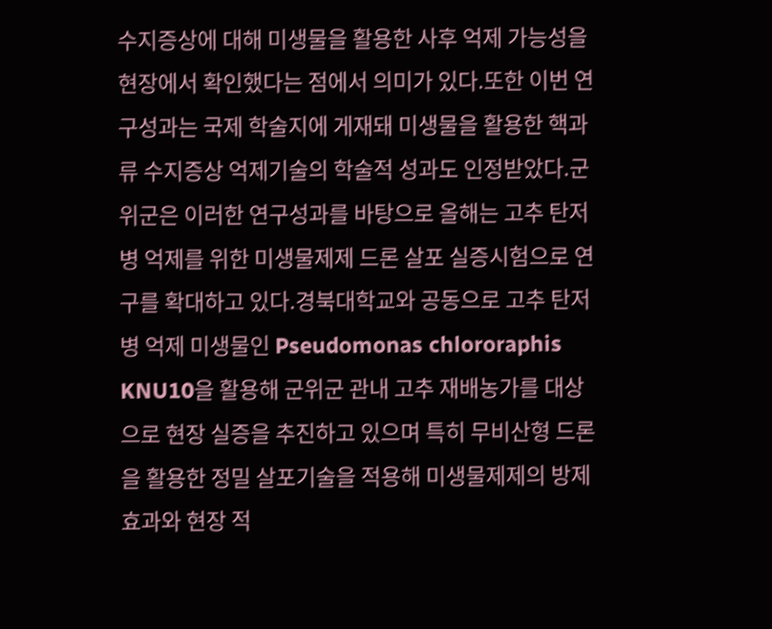수지증상에 대해 미생물을 활용한 사후 억제 가능성을 현장에서 확인했다는 점에서 의미가 있다.또한 이번 연구성과는 국제 학술지에 게재돼 미생물을 활용한 핵과류 수지증상 억제기술의 학술적 성과도 인정받았다.군위군은 이러한 연구성과를 바탕으로 올해는 고추 탄저병 억제를 위한 미생물제제 드론 살포 실증시험으로 연구를 확대하고 있다.경북대학교와 공동으로 고추 탄저병 억제 미생물인 Pseudomonas chlororaphis KNU10을 활용해 군위군 관내 고추 재배농가를 대상으로 현장 실증을 추진하고 있으며 특히 무비산형 드론을 활용한 정밀 살포기술을 적용해 미생물제제의 방제 효과와 현장 적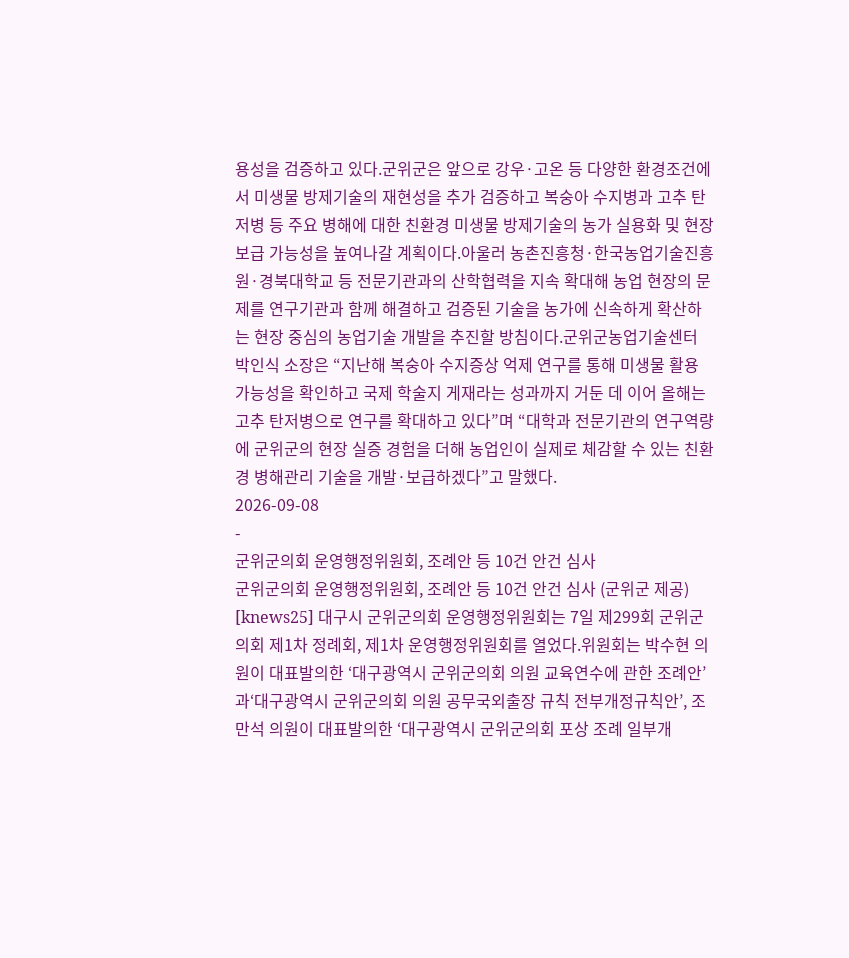용성을 검증하고 있다.군위군은 앞으로 강우·고온 등 다양한 환경조건에서 미생물 방제기술의 재현성을 추가 검증하고 복숭아 수지병과 고추 탄저병 등 주요 병해에 대한 친환경 미생물 방제기술의 농가 실용화 및 현장 보급 가능성을 높여나갈 계획이다.아울러 농촌진흥청·한국농업기술진흥원·경북대학교 등 전문기관과의 산학협력을 지속 확대해 농업 현장의 문제를 연구기관과 함께 해결하고 검증된 기술을 농가에 신속하게 확산하는 현장 중심의 농업기술 개발을 추진할 방침이다.군위군농업기술센터 박인식 소장은 “지난해 복숭아 수지증상 억제 연구를 통해 미생물 활용 가능성을 확인하고 국제 학술지 게재라는 성과까지 거둔 데 이어 올해는 고추 탄저병으로 연구를 확대하고 있다”며 “대학과 전문기관의 연구역량에 군위군의 현장 실증 경험을 더해 농업인이 실제로 체감할 수 있는 친환경 병해관리 기술을 개발·보급하겠다”고 말했다.
2026-09-08
-
군위군의회 운영행정위원회, 조례안 등 10건 안건 심사
군위군의회 운영행정위원회, 조례안 등 10건 안건 심사 (군위군 제공)
[knews25] 대구시 군위군의회 운영행정위원회는 7일 제299회 군위군의회 제1차 정례회, 제1차 운영행정위원회를 열었다.위원회는 박수현 의원이 대표발의한 ‘대구광역시 군위군의회 의원 교육연수에 관한 조례안’과‘대구광역시 군위군의회 의원 공무국외출장 규칙 전부개정규칙안’, 조만석 의원이 대표발의한 ‘대구광역시 군위군의회 포상 조례 일부개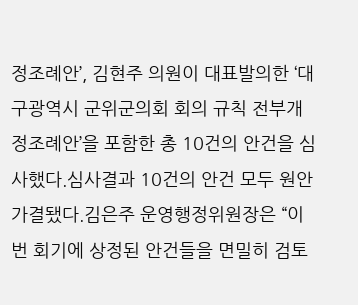정조례안’, 김현주 의원이 대표발의한 ‘대구광역시 군위군의회 회의 규칙 전부개정조례안’을 포함한 총 10건의 안건을 심사했다.심사결과 10건의 안건 모두 원안가결됐다.김은주 운영행정위원장은 “이번 회기에 상정된 안건들을 면밀히 검토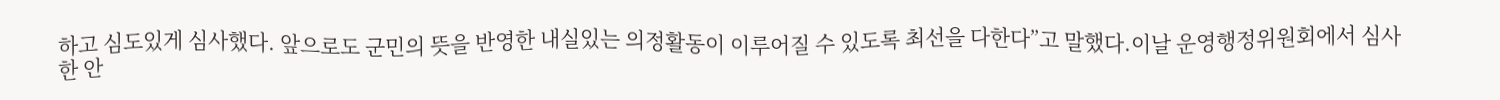하고 심도있게 심사했다. 앞으로도 군민의 뜻을 반영한 내실있는 의정활동이 이루어질 수 있도록 최선을 다한다”고 말했다.이날 운영행정위원회에서 심사한 안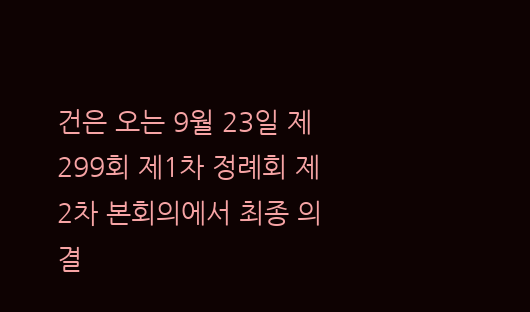건은 오는 9월 23일 제299회 제1차 정례회 제2차 본회의에서 최종 의결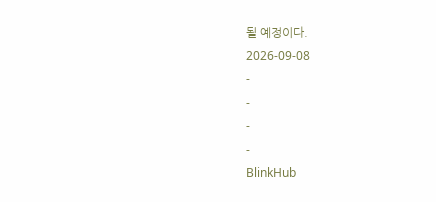될 예정이다.
2026-09-08
-
-
-
-
BlinkHub